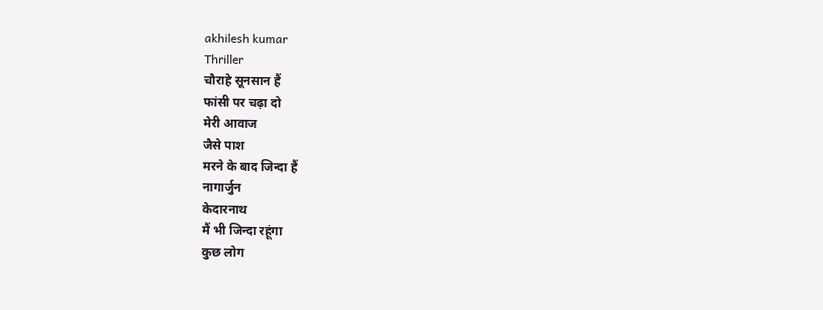akhilesh kumar
Thriller
चौराहे सूनसान हैं
फांसी पर चढ़ा दो
मेरी आवाज
जैसे पाश
मरने के बाद जिन्दा हैं
नागार्जुन
केदारनाथ
मैं भी जिन्दा रहूंगा
कुछ लोग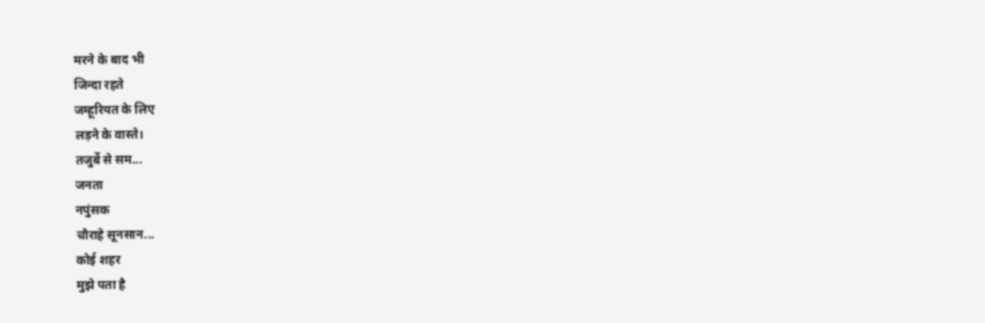मरने के बाद भी
जिन्दा रहते
जम्हूरियत के लिए
लड़ने के वास्ते।
तजुर्बे से सम...
जनता
नपुंसक
चौराहे सूनसान...
कोई शहर
मुझे पता है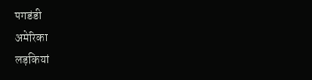पगडंडी
अमेरिका
लड़कियां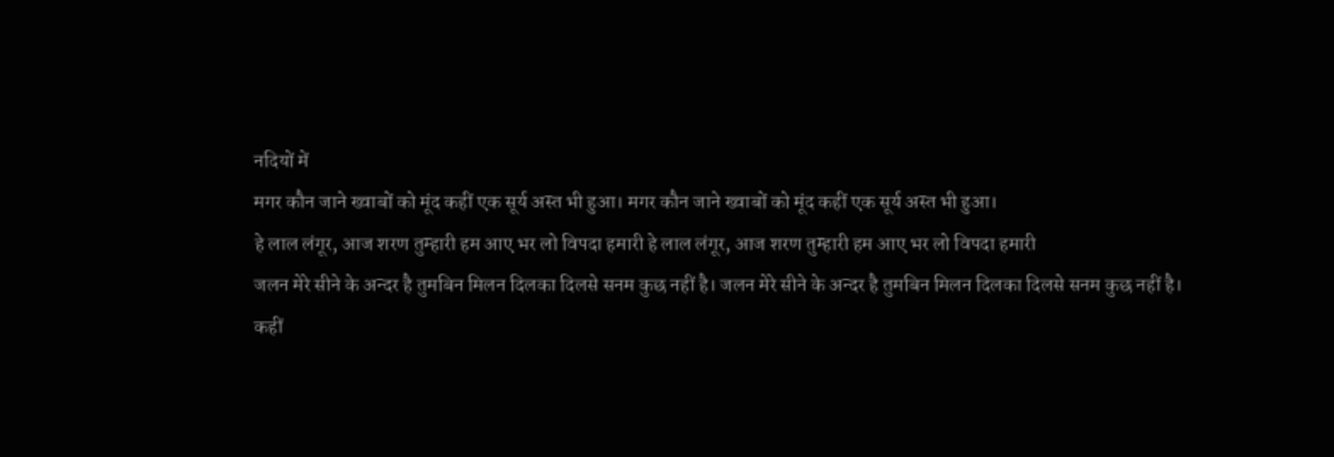नदियों में
मगर कौन जाने ख्वाबों को मूंद कहीं एक सूर्य अस्त भी हुआ। मगर कौन जाने ख्वाबों को मूंद कहीं एक सूर्य अस्त भी हुआ।
हे लाल लंगूर, आज शरण तुम्हारी हम आए भर लो विपदा हमारी हे लाल लंगूर, आज शरण तुम्हारी हम आए भर लो विपदा हमारी
जलन मेरे सीने के अन्दर है तुमबिन मिलन दिलका दिलसे सनम कुछ नहीं है। जलन मेरे सीने के अन्दर है तुमबिन मिलन दिलका दिलसे सनम कुछ नहीं है।
कहीं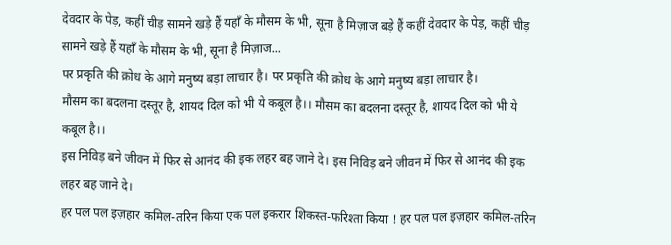देवदार के पेड़, कहीं चीड़ सामने खड़े हैं यहाँ के मौसम के भी, सूना है मिज़ाज बड़े हैं कहीं देवदार के पेड़, कहीं चीड़ सामने खड़े हैं यहाँ के मौसम के भी, सूना है मिज़ाज...
पर प्रकृति की क्रोध के आगे मनुष्य बड़ा लाचार है। पर प्रकृति की क्रोध के आगे मनुष्य बड़ा लाचार है।
मौसम का बदलना दस्तूर है, शायद दिल को भी ये कबूल है।। मौसम का बदलना दस्तूर है, शायद दिल को भी ये कबूल है।।
इस निविड़ बने जीवन में फिर से आनंद की इक लहर बह जाने दे। इस निविड़ बने जीवन में फिर से आनंद की इक लहर बह जाने दे।
हर पल पल इज़हार कमिल-तरिन किया एक पल इकरार शिकस्त-फरिश्ता किया ! हर पल पल इज़हार कमिल-तरिन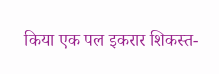किया एक पल इकरार शिकस्त-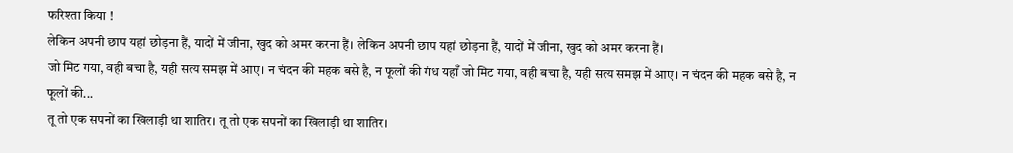फरिश्ता किया !
लेकिन अपनी छाप यहां छोड़ना हैं, यादों में जीना, खुद को अमर करना हैं। लेकिन अपनी छाप यहां छोड़ना हैं, यादों में जीना, खुद को अमर करना हैं।
जो मिट गया, वही बचा है, यही सत्य समझ में आए। न चंदन की महक बसे है, न फूलों की गंध यहाँ जो मिट गया, वही बचा है, यही सत्य समझ में आए। न चंदन की महक बसे है, न फूलों की...
तू तो एक सपनों का खिलाड़ी था शातिर। तू तो एक सपनों का खिलाड़ी था शातिर।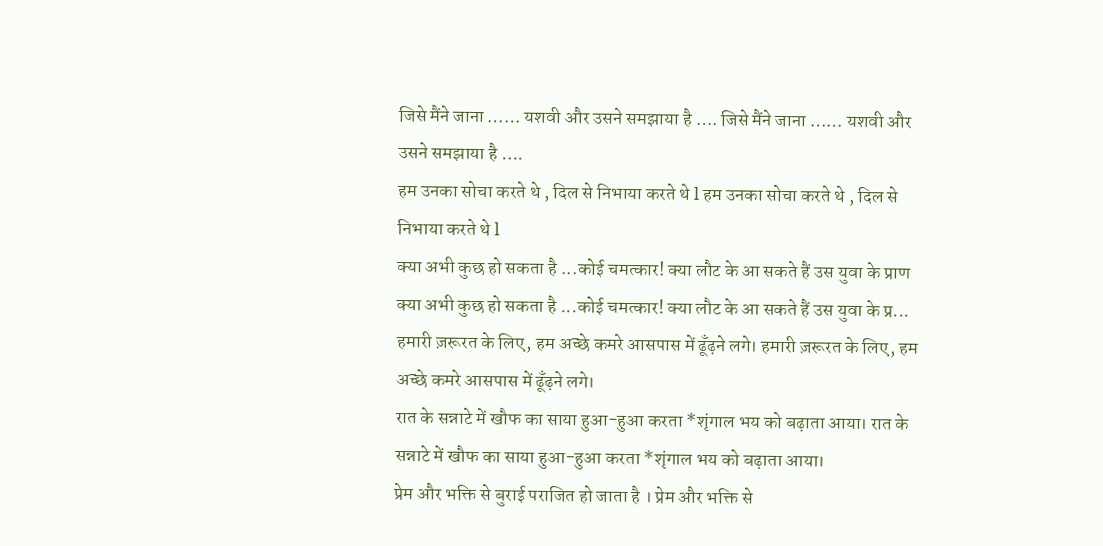जिसे मैंने जाना …… यशवी और उसने समझाया है …. जिसे मैंने जाना …… यशवी और उसने समझाया है ….
हम उनका सोचा करते थे , दिल से निभाया करते थे l हम उनका सोचा करते थे , दिल से निभाया करते थे l
क्या अभी कुछ हो सकता है ...कोई चमत्कार! क्या लौट के आ सकते हैं उस युवा के प्राण क्या अभी कुछ हो सकता है ...कोई चमत्कार! क्या लौट के आ सकते हैं उस युवा के प्र...
हमारी ज़रूरत के लिए, हम अच्छे कमरे आसपास में ढूँढ़ने लगे। हमारी ज़रूरत के लिए, हम अच्छे कमरे आसपास में ढूँढ़ने लगे।
रात के सन्नाटे में खौफ का साया हुआ-हुआ करता *शृंगाल भय को बढ़ाता आया। रात के सन्नाटे में खौफ का साया हुआ-हुआ करता *शृंगाल भय को बढ़ाता आया।
प्रेम और भक्ति से बुराई पराजित हो जाता है । प्रेम और भक्ति से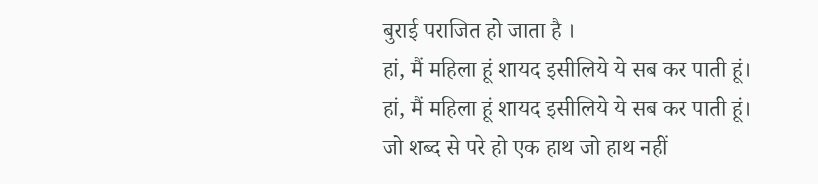बुराई पराजित हो जाता है ।
हां, मैं महिला हूं शायद इसीलिये ये सब कर पाती हूं। हां, मैं महिला हूं शायद इसीलिये ये सब कर पाती हूं।
जो शब्द से परे हो एक हाथ जो हाथ नहीं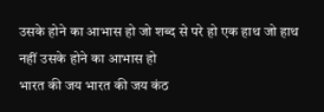उसके होने का आभास हो जो शब्द से परे हो एक हाथ जो हाथ नहीं उसके होने का आभास हो
भारत की जय भारत की जय कंठ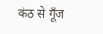कंठ से गूँज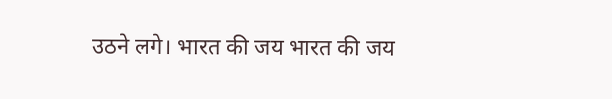उठने लगे। भारत की जय भारत की जय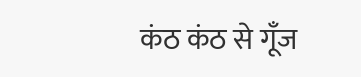कंठ कंठ से गूँज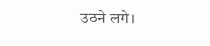उठने लगे।